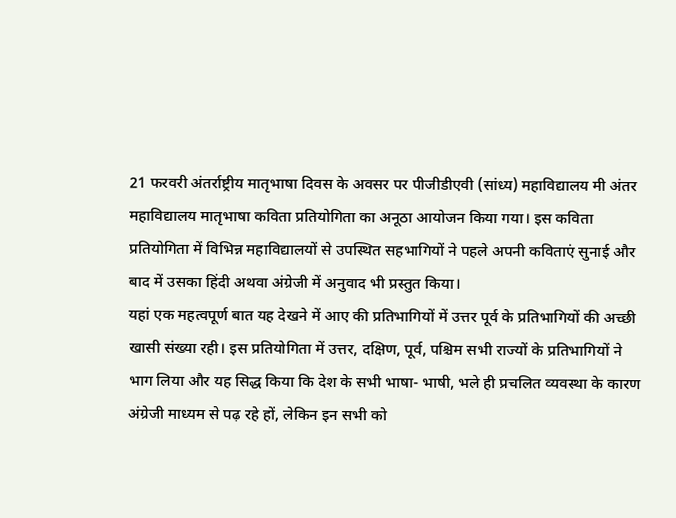21 फरवरी अंतर्राष्ट्रीय मातृभाषा दिवस के अवसर पर पीजीडीएवी (सांध्य) महाविद्यालय मी अंतर महाविद्यालय मातृभाषा कविता प्रतियोगिता का अनूठा आयोजन किया गया। इस कविता प्रतियोगिता में विभिन्न महाविद्यालयों से उपस्थित सहभागियों ने पहले अपनी कविताएं सुनाई और बाद में उसका हिंदी अथवा अंग्रेजी में अनुवाद भी प्रस्तुत किया।
यहां एक महत्वपूर्ण बात यह देखने में आए की प्रतिभागियों में उत्तर पूर्व के प्रतिभागियों की अच्छी खासी संख्या रही। इस प्रतियोगिता में उत्तर, दक्षिण, पूर्व, पश्चिम सभी राज्यों के प्रतिभागियों ने भाग लिया और यह सिद्ध किया कि देश के सभी भाषा- भाषी, भले ही प्रचलित व्यवस्था के कारण अंग्रेजी माध्यम से पढ़ रहे हों, लेकिन इन सभी को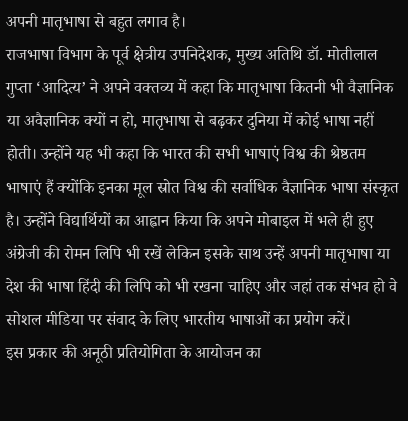अपनी मातृभाषा से बहुत लगाव है।
राजभाषा विभाग के पूर्व क्षेत्रीय उपनिदेशक, मुख्य अतिथि डॉ. मोतीलाल गुप्ता ‘आदित्य’ ने अपने वक्तव्य में कहा कि मातृभाषा कितनी भी वैज्ञानिक या अवैज्ञानिक क्यों न हो, मातृभाषा से बढ़कर दुनिया में कोई भाषा नहीं होती। उन्होंने यह भी कहा कि भारत की सभी भाषाएं विश्व की श्रेष्ठतम भाषाएं हैं क्योंकि इनका मूल स्रोत विश्व की सर्वाधिक वैज्ञानिक भाषा संस्कृत है। उन्होंने विद्यार्थियों का आह्वान किया कि अपने मोबाइल में भले ही हुए अंग्रेजी की रोमन लिपि भी रखें लेकिन इसके साथ उन्हें अपनी मातृभाषा या देश की भाषा हिंदी की लिपि को भी रखना चाहिए और जहां तक संभव हो वे सोशल मीडिया पर संवाद के लिए भारतीय भाषाओं का प्रयोग करें।
इस प्रकार की अनूठी प्रतियोगिता के आयोजन का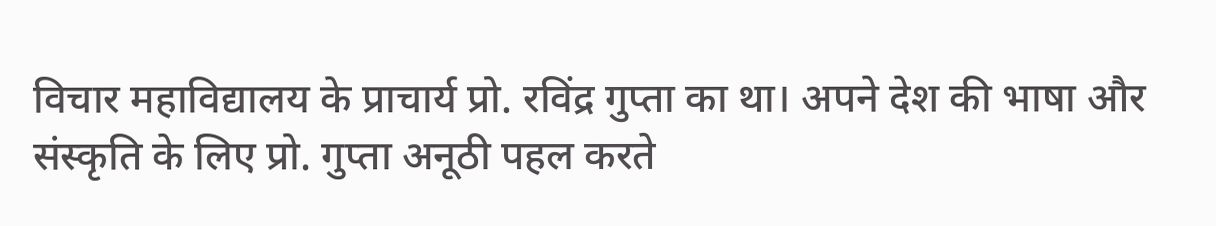विचार महाविद्यालय के प्राचार्य प्रो. रविंद्र गुप्ता का था। अपने देश की भाषा और संस्कृति के लिए प्रो. गुप्ता अनूठी पहल करते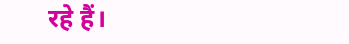रहे हैं।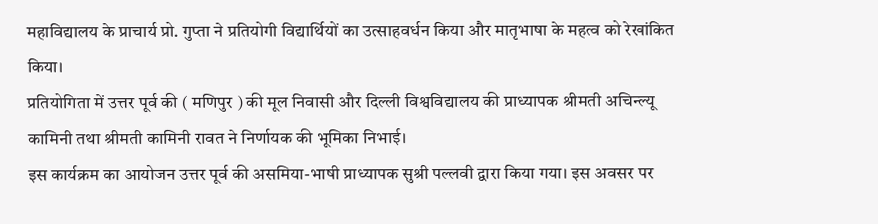महाविद्यालय के प्राचार्य प्रो. गुप्ता ने प्रतियोगी विद्यार्थियों का उत्साहवर्धन किया और मातृभाषा के महत्व को रेखांकित किया।
प्रतियोगिता में उत्तर पूर्व की ( मणिपुर ) की मूल निवासी और दिल्ली विश्वविद्यालय की प्राध्यापक श्रीमती अचिन्ल्यू कामिनी तथा श्रीमती कामिनी रावत ने निर्णायक की भूमिका निभाई।
इस कार्यक्रम का आयोजन उत्तर पूर्व की असमिया-भाषी प्राध्यापक सुश्री पल्लवी द्वारा किया गया। इस अवसर पर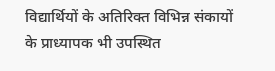विद्यार्थियों के अतिरिक्त विभिन्न संकायों के प्राध्यापक भी उपस्थित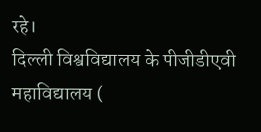रहे।
दिल्ली विश्वविद्यालय के पीजीडीएवी महाविद्यालय (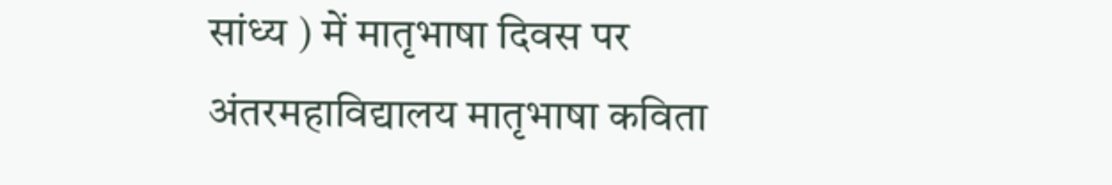सांध्य ) में मातृभाषा दिवस पर अंतरमहाविद्यालय मातृभाषा कविता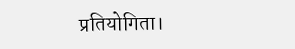प्रतियोगिता।